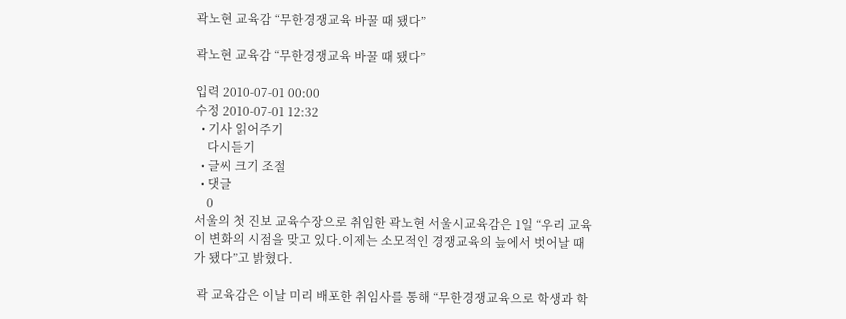곽노현 교육감 “무한경쟁교육 바꿀 때 됐다”

곽노현 교육감 “무한경쟁교육 바꿀 때 됐다”

입력 2010-07-01 00:00
수정 2010-07-01 12:32
  • 기사 읽어주기
    다시듣기
  • 글씨 크기 조절
  • 댓글
    0
서울의 첫 진보 교육수장으로 취임한 곽노현 서울시교육감은 1일 “우리 교육이 변화의 시점을 맞고 있다.이제는 소모적인 경쟁교육의 늪에서 벗어날 때가 됐다”고 밝혔다.

 곽 교육감은 이날 미리 배포한 취임사를 통해 “무한경쟁교육으로 학생과 학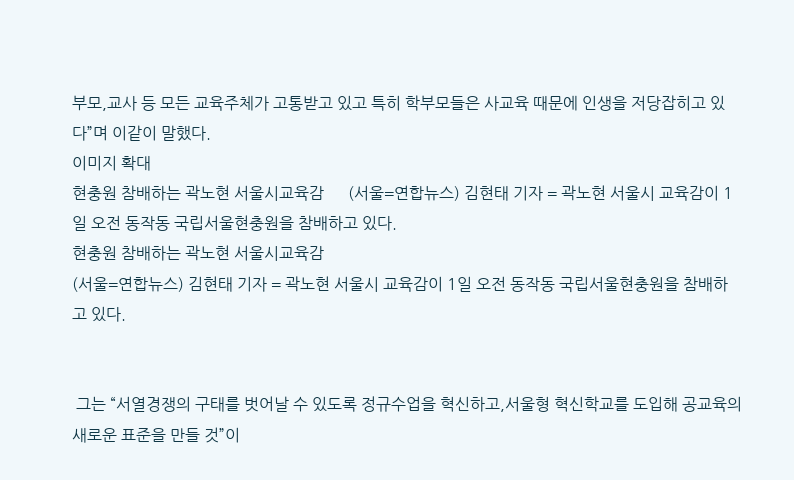부모,교사 등 모든 교육주체가 고통받고 있고 특히 학부모들은 사교육 때문에 인생을 저당잡히고 있다”며 이같이 말했다.
이미지 확대
현충원 참배하는 곽노현 서울시교육감      (서울=연합뉴스) 김현태 기자 = 곽노현 서울시 교육감이 1일 오전 동작동 국립서울현충원을 참배하고 있다.
현충원 참배하는 곽노현 서울시교육감
(서울=연합뉴스) 김현태 기자 = 곽노현 서울시 교육감이 1일 오전 동작동 국립서울현충원을 참배하고 있다.


 그는 “서열경쟁의 구태를 벗어날 수 있도록 정규수업을 혁신하고,서울형 혁신학교를 도입해 공교육의 새로운 표준을 만들 것”이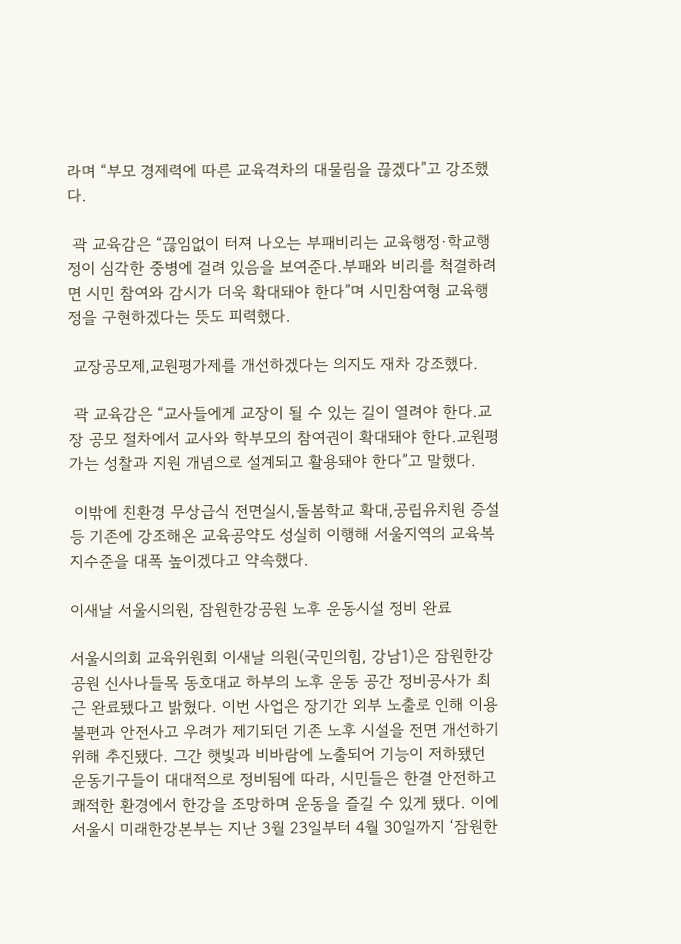라며 “부모 경제력에 따른 교육격차의 대물림을 끊겠다”고 강조했다.

 곽 교육감은 “끊임없이 터져 나오는 부패비리는 교육행정·학교행정이 심각한 중병에 걸려 있음을 보여준다.부패와 비리를 척결하려면 시민 참여와 감시가 더욱 확대돼야 한다”며 시민참여형 교육행정을 구현하겠다는 뜻도 피력했다.

 교장공모제,교원평가제를 개선하겠다는 의지도 재차 강조했다.

 곽 교육감은 “교사들에게 교장이 될 수 있는 길이 열려야 한다.교장 공모 절차에서 교사와 학부모의 참여권이 확대돼야 한다.교원평가는 성찰과 지원 개념으로 설계되고 활용돼야 한다”고 말했다.

 이밖에 친환경 무상급식 전면실시,돌봄학교 확대,공립유치원 증설 등 기존에 강조해온 교육공약도 성실히 이행해 서울지역의 교육복지수준을 대폭 높이겠다고 약속했다.

이새날 서울시의원, 잠원한강공원 노후 운동시설 정비 완료

서울시의회 교육위원회 이새날 의원(국민의힘, 강남1)은 잠원한강공원 신사나들목 동호대교 하부의 노후 운동 공간 정비공사가 최근 완료됐다고 밝혔다. 이번 사업은 장기간 외부 노출로 인해 이용 불편과 안전사고 우려가 제기되던 기존 노후 시설을 전면 개선하기 위해 추진됐다. 그간 햇빛과 비바람에 노출되어 기능이 저하됐던 운동기구들이 대대적으로 정비됨에 따라, 시민들은 한결 안전하고 쾌적한 환경에서 한강을 조망하며 운동을 즐길 수 있게 됐다. 이에 서울시 미래한강본부는 지난 3월 23일부터 4월 30일까지 ‘잠원한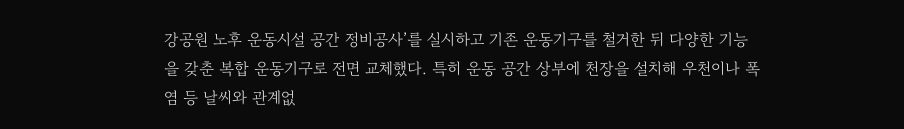강공원 노후 운동시설 공간 정비공사’를 실시하고 기존 운동기구를 철거한 뒤 다양한 기능을 갖춘 복합 운동기구로 전면 교체했다. 특히 운동 공간 상부에 천장을 설치해 우천이나 폭염 등 날씨와 관계없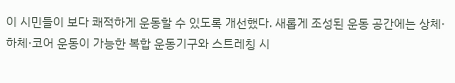이 시민들이 보다 쾌적하게 운동할 수 있도록 개선했다. 새롭게 조성된 운동 공간에는 상체·하체·코어 운동이 가능한 복합 운동기구와 스트레칭 시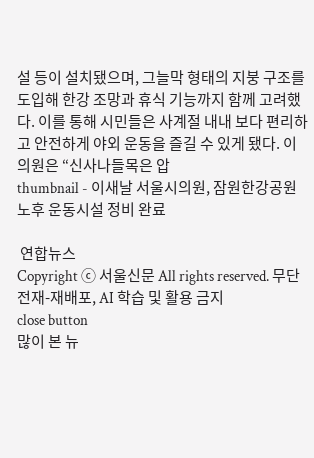설 등이 설치됐으며, 그늘막 형태의 지붕 구조를 도입해 한강 조망과 휴식 기능까지 함께 고려했다. 이를 통해 시민들은 사계절 내내 보다 편리하고 안전하게 야외 운동을 즐길 수 있게 됐다. 이 의원은 “신사나들목은 압
thumbnail - 이새날 서울시의원, 잠원한강공원 노후 운동시설 정비 완료

 연합뉴스
Copyright ⓒ 서울신문 All rights reserved. 무단 전재-재배포, AI 학습 및 활용 금지
close button
많이 본 뉴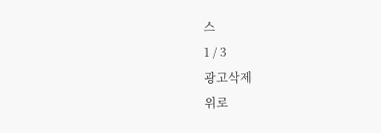스
1 / 3
광고삭제
위로